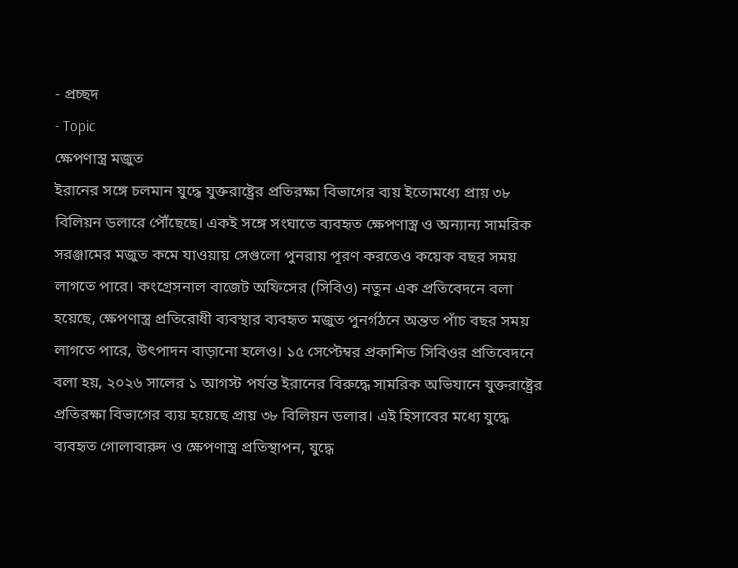- প্রচ্ছদ
- Topic
ক্ষেপণাস্ত্র মজুত
ইরানের সঙ্গে চলমান যুদ্ধে যুক্তরাষ্ট্রের প্রতিরক্ষা বিভাগের ব্যয় ইতোমধ্যে প্রায় ৩৮ বিলিয়ন ডলারে পৌঁছেছে। একই সঙ্গে সংঘাতে ব্যবহৃত ক্ষেপণাস্ত্র ও অন্যান্য সামরিক সরঞ্জামের মজুত কমে যাওয়ায় সেগুলো পুনরায় পূরণ করতেও কয়েক বছর সময় লাগতে পারে। কংগ্রেসনাল বাজেট অফিসের (সিবিও) নতুন এক প্রতিবেদনে বলা হয়েছে, ক্ষেপণাস্ত্র প্রতিরোধী ব্যবস্থার ব্যবহৃত মজুত পুনর্গঠনে অন্তত পাঁচ বছর সময় লাগতে পারে, উৎপাদন বাড়ানো হলেও। ১৫ সেপ্টেম্বর প্রকাশিত সিবিওর প্রতিবেদনে বলা হয়, ২০২৬ সালের ১ আগস্ট পর্যন্ত ইরানের বিরুদ্ধে সামরিক অভিযানে যুক্তরাষ্ট্রের প্রতিরক্ষা বিভাগের ব্যয় হয়েছে প্রায় ৩৮ বিলিয়ন ডলার। এই হিসাবের মধ্যে যুদ্ধে ব্যবহৃত গোলাবারুদ ও ক্ষেপণাস্ত্র প্রতিস্থাপন, যুদ্ধে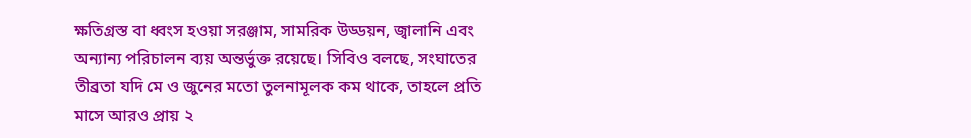ক্ষতিগ্রস্ত বা ধ্বংস হওয়া সরঞ্জাম, সামরিক উড্ডয়ন, জ্বালানি এবং অন্যান্য পরিচালন ব্যয় অন্তর্ভুক্ত রয়েছে। সিবিও বলছে, সংঘাতের তীব্রতা যদি মে ও জুনের মতো তুলনামূলক কম থাকে, তাহলে প্রতি মাসে আরও প্রায় ২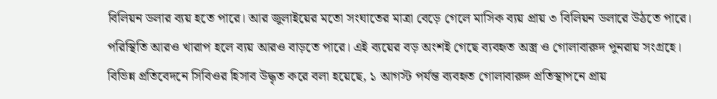বিলিয়ন ডলার ব্যয় হতে পারে। আর জুলাইয়ের মতো সংঘাতের মাত্রা বেড়ে গেলে মাসিক ব্যয় প্রায় ৩ বিলিয়ন ডলারে উঠতে পারে। পরিস্থিতি আরও খারাপ হলে ব্যয় আরও বাড়তে পারে। এই ব্যয়ের বড় অংশই গেছে ব্যবহৃত অস্ত্র ও গোলাবারুদ পুনরায় সংগ্রহে। বিভিন্ন প্রতিবেদনে সিবিওর হিসাব উদ্ধৃত করে বলা হয়েছে, ১ আগস্ট পর্যন্ত ব্যবহৃত গোলাবারুদ প্রতিস্থাপনে প্রায়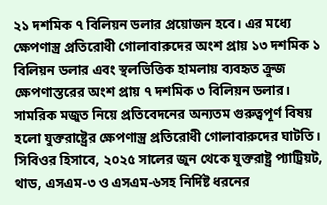২১ দশমিক ৭ বিলিয়ন ডলার প্রয়োজন হবে। এর মধ্যে ক্ষেপণাস্ত্র প্রতিরোধী গোলাবারুদের অংশ প্রায় ১৩ দশমিক ১ বিলিয়ন ডলার এবং স্থলভিত্তিক হামলায় ব্যবহৃত ক্রুজ ক্ষেপণাস্তরের অংশ প্রায় ৭ দশমিক ৩ বিলিয়ন ডলার। সামরিক মজুত নিয়ে প্রতিবেদনের অন্যতম গুরুত্বপূর্ণ বিষয় হলো যুক্তরাষ্ট্রের ক্ষেপণাস্ত্র প্রতিরোধী গোলাবারুদের ঘাটতি। সিবিওর হিসাবে, ২০২৫ সালের জুন থেকে যুক্তরাষ্ট্র প্যাট্রিয়ট, থাড, এসএম-৩ ও এসএম-৬সহ নির্দিষ্ট ধরনের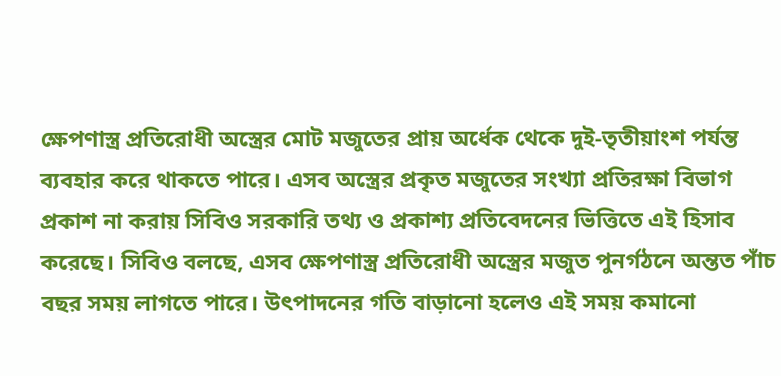ক্ষেপণাস্ত্র প্রতিরোধী অস্ত্রের মোট মজুতের প্রায় অর্ধেক থেকে দুই-তৃতীয়াংশ পর্যন্ত ব্যবহার করে থাকতে পারে। এসব অস্ত্রের প্রকৃত মজুতের সংখ্যা প্রতিরক্ষা বিভাগ প্রকাশ না করায় সিবিও সরকারি তথ্য ও প্রকাশ্য প্রতিবেদনের ভিত্তিতে এই হিসাব করেছে। সিবিও বলছে, এসব ক্ষেপণাস্ত্র প্রতিরোধী অস্ত্রের মজুত পুনর্গঠনে অন্তত পাঁচ বছর সময় লাগতে পারে। উৎপাদনের গতি বাড়ানো হলেও এই সময় কমানো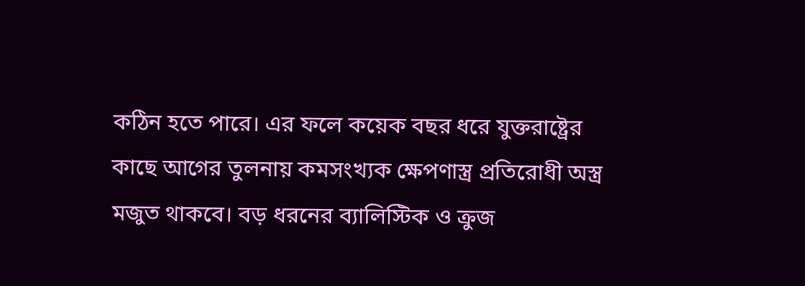কঠিন হতে পারে। এর ফলে কয়েক বছর ধরে যুক্তরাষ্ট্রের কাছে আগের তুলনায় কমসংখ্যক ক্ষেপণাস্ত্র প্রতিরোধী অস্ত্র মজুত থাকবে। বড় ধরনের ব্যালিস্টিক ও ক্রুজ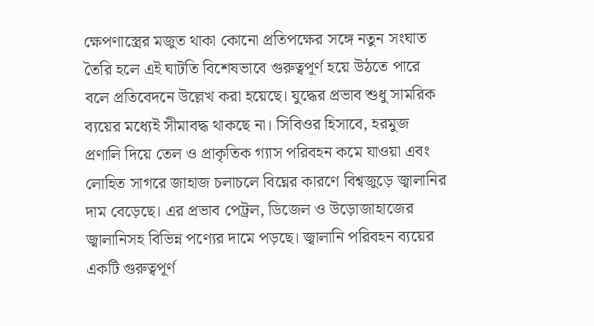ক্ষেপণাস্ত্রের মজুত থাকা কোনো প্রতিপক্ষের সঙ্গে নতুন সংঘাত তৈরি হলে এই ঘাটতি বিশেষভাবে গুরুত্বপূর্ণ হয়ে উঠতে পারে বলে প্রতিবেদনে উল্লেখ করা হয়েছে। যুদ্ধের প্রভাব শুধু সামরিক ব্যয়ের মধ্যেই সীমাবদ্ধ থাকছে না। সিবিওর হিসাবে, হরমুজ প্রণালি দিয়ে তেল ও প্রাকৃতিক গ্যাস পরিবহন কমে যাওয়া এবং লোহিত সাগরে জাহাজ চলাচলে বিঘ্নের কারণে বিশ্বজুড়ে জ্বালানির দাম বেড়েছে। এর প্রভাব পেট্রল, ডিজেল ও উড়োজাহাজের জ্বালানিসহ বিভিন্ন পণ্যের দামে পড়ছে। জ্বালানি পরিবহন ব্যয়ের একটি গুরুত্বপূর্ণ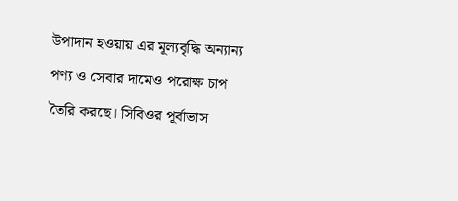উপাদান হওয়ায় এর মূল্যবৃদ্ধি অন্যান্য পণ্য ও সেবার দামেও পরোক্ষ চাপ তৈরি করছে। সিবিওর পূর্বাভাস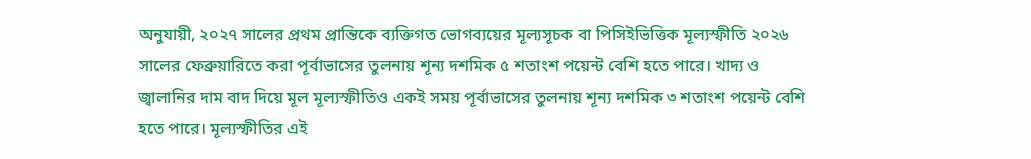অনুযায়ী, ২০২৭ সালের প্রথম প্রান্তিকে ব্যক্তিগত ভোগব্যয়ের মূল্যসূচক বা পিসিইভিত্তিক মূল্যস্ফীতি ২০২৬ সালের ফেব্রুয়ারিতে করা পূর্বাভাসের তুলনায় শূন্য দশমিক ৫ শতাংশ পয়েন্ট বেশি হতে পারে। খাদ্য ও জ্বালানির দাম বাদ দিয়ে মূল মূল্যস্ফীতিও একই সময় পূর্বাভাসের তুলনায় শূন্য দশমিক ৩ শতাংশ পয়েন্ট বেশি হতে পারে। মূল্যস্ফীতির এই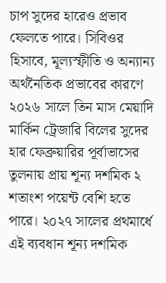চাপ সুদের হারেও প্রভাব ফেলতে পারে। সিবিওর হিসাবে, মূল্যস্ফীতি ও অন্যান্য অর্থনৈতিক প্রভাবের কারণে ২০২৬ সালে তিন মাস মেয়াদি মার্কিন ট্রেজারি বিলের সুদের হার ফেব্রুয়ারির পূর্বাভাসের তুলনায় প্রায় শূন্য দশমিক ২ শতাংশ পয়েন্ট বেশি হতে পারে। ২০২৭ সালের প্রথমার্ধে এই ব্যবধান শূন্য দশমিক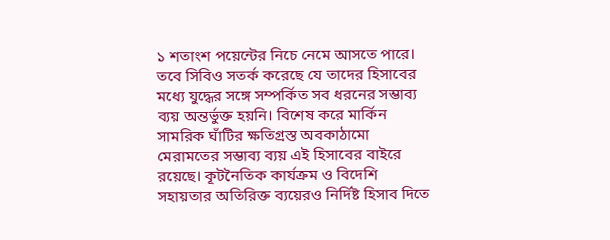১ শতাংশ পয়েন্টের নিচে নেমে আসতে পারে। তবে সিবিও সতর্ক করেছে যে তাদের হিসাবের মধ্যে যুদ্ধের সঙ্গে সম্পর্কিত সব ধরনের সম্ভাব্য ব্যয় অন্তর্ভুক্ত হয়নি। বিশেষ করে মার্কিন সামরিক ঘাঁটির ক্ষতিগ্রস্ত অবকাঠামো মেরামতের সম্ভাব্য ব্যয় এই হিসাবের বাইরে রয়েছে। কূটনৈতিক কার্যক্রম ও বিদেশি সহায়তার অতিরিক্ত ব্যয়েরও নির্দিষ্ট হিসাব দিতে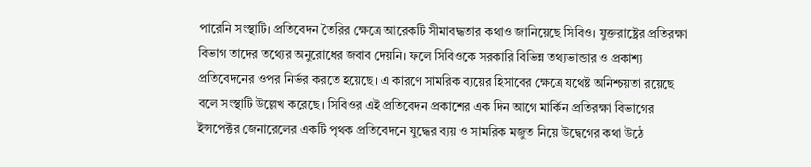পারেনি সংস্থাটি। প্রতিবেদন তৈরির ক্ষেত্রে আরেকটি সীমাবদ্ধতার কথাও জানিয়েছে সিবিও। যুক্তরাষ্ট্রের প্রতিরক্ষা বিভাগ তাদের তথ্যের অনুরোধের জবাব দেয়নি। ফলে সিবিওকে সরকারি বিভিন্ন তথ্যভান্ডার ও প্রকাশ্য প্রতিবেদনের ওপর নির্ভর করতে হয়েছে। এ কারণে সামরিক ব্যয়ের হিসাবের ক্ষেত্রে যথেষ্ট অনিশ্চয়তা রয়েছে বলে সংস্থাটি উল্লেখ করেছে। সিবিওর এই প্রতিবেদন প্রকাশের এক দিন আগে মার্কিন প্রতিরক্ষা বিভাগের ইন্সপেক্টর জেনারেলের একটি পৃথক প্রতিবেদনে যুদ্ধের ব্যয় ও সামরিক মজুত নিয়ে উদ্বেগের কথা উঠে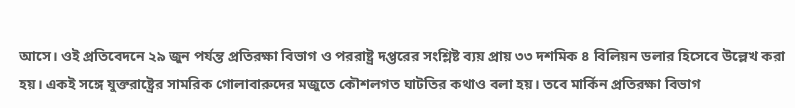আসে। ওই প্রতিবেদনে ২৯ জুন পর্যন্ত প্রতিরক্ষা বিভাগ ও পররাষ্ট্র দপ্তরের সংশ্লিষ্ট ব্যয় প্রায় ৩৩ দশমিক ৪ বিলিয়ন ডলার হিসেবে উল্লেখ করা হয়। একই সঙ্গে যুক্তরাষ্ট্রের সামরিক গোলাবারুদের মজুতে কৌশলগত ঘাটতির কথাও বলা হয়। তবে মার্কিন প্রতিরক্ষা বিভাগ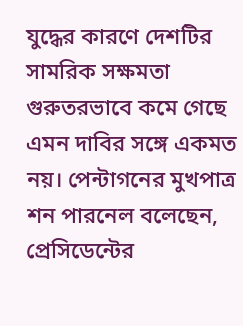যুদ্ধের কারণে দেশটির সামরিক সক্ষমতা গুরুতরভাবে কমে গেছে এমন দাবির সঙ্গে একমত নয়। পেন্টাগনের মুখপাত্র শন পারনেল বলেছেন, প্রেসিডেন্টের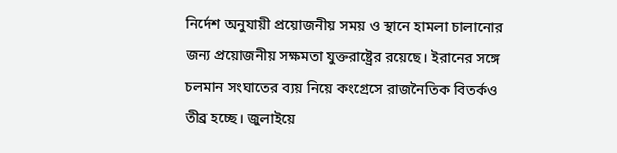নির্দেশ অনুযায়ী প্রয়োজনীয় সময় ও স্থানে হামলা চালানোর জন্য প্রয়োজনীয় সক্ষমতা যুক্তরাষ্ট্রের রয়েছে। ইরানের সঙ্গে চলমান সংঘাতের ব্যয় নিয়ে কংগ্রেসে রাজনৈতিক বিতর্কও তীব্র হচ্ছে। জুলাইয়ে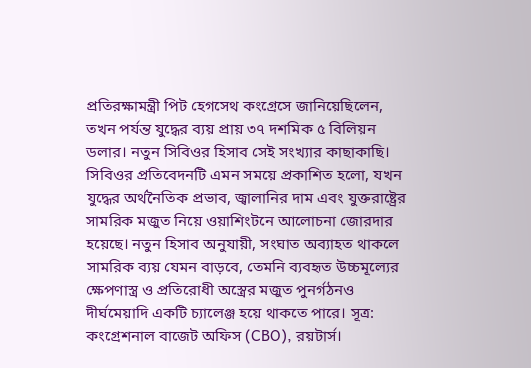প্রতিরক্ষামন্ত্রী পিট হেগসেথ কংগ্রেসে জানিয়েছিলেন, তখন পর্যন্ত যুদ্ধের ব্যয় প্রায় ৩৭ দশমিক ৫ বিলিয়ন ডলার। নতুন সিবিওর হিসাব সেই সংখ্যার কাছাকাছি। সিবিওর প্রতিবেদনটি এমন সময়ে প্রকাশিত হলো, যখন যুদ্ধের অর্থনৈতিক প্রভাব, জ্বালানির দাম এবং যুক্তরাষ্ট্রের সামরিক মজুত নিয়ে ওয়াশিংটনে আলোচনা জোরদার হয়েছে। নতুন হিসাব অনুযায়ী, সংঘাত অব্যাহত থাকলে সামরিক ব্যয় যেমন বাড়বে, তেমনি ব্যবহৃত উচ্চমূল্যের ক্ষেপণাস্ত্র ও প্রতিরোধী অস্ত্রের মজুত পুনর্গঠনও দীর্ঘমেয়াদি একটি চ্যালেঞ্জ হয়ে থাকতে পারে। সূত্র: কংগ্রেশনাল বাজেট অফিস (CBO), রয়টার্স।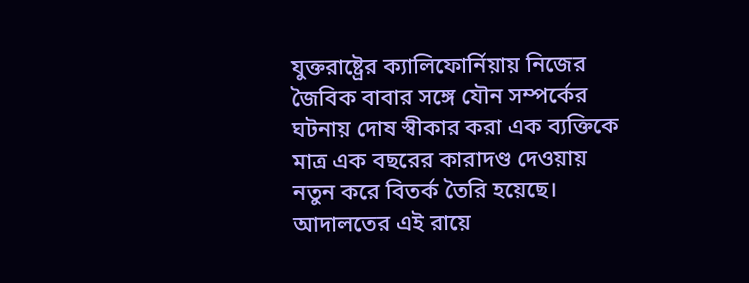যুক্তরাষ্ট্রের ক্যালিফোর্নিয়ায় নিজের জৈবিক বাবার সঙ্গে যৌন সম্পর্কের ঘটনায় দোষ স্বীকার করা এক ব্যক্তিকে মাত্র এক বছরের কারাদণ্ড দেওয়ায় নতুন করে বিতর্ক তৈরি হয়েছে। আদালতের এই রায়ে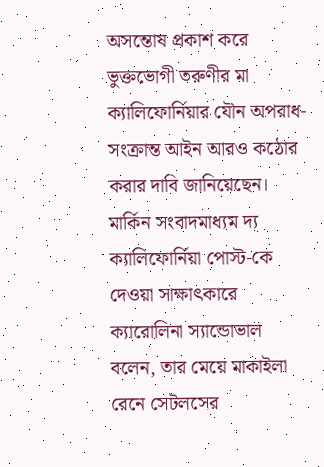অসন্তোষ প্রকাশ করে ভুক্তভোগী তরুণীর মা ক্যালিফোর্নিয়ার যৌন অপরাধ-সংক্রান্ত আইন আরও কঠোর করার দাবি জানিয়েছেন। মার্কিন সংবাদমাধ্যম দ্য ক্যালিফোর্নিয়া পোস্ট-কে দেওয়া সাক্ষাৎকারে ক্যারোলিনা স্যান্ডোভাল বলেন, তার মেয়ে মাকাইলা রেনে সেটলসের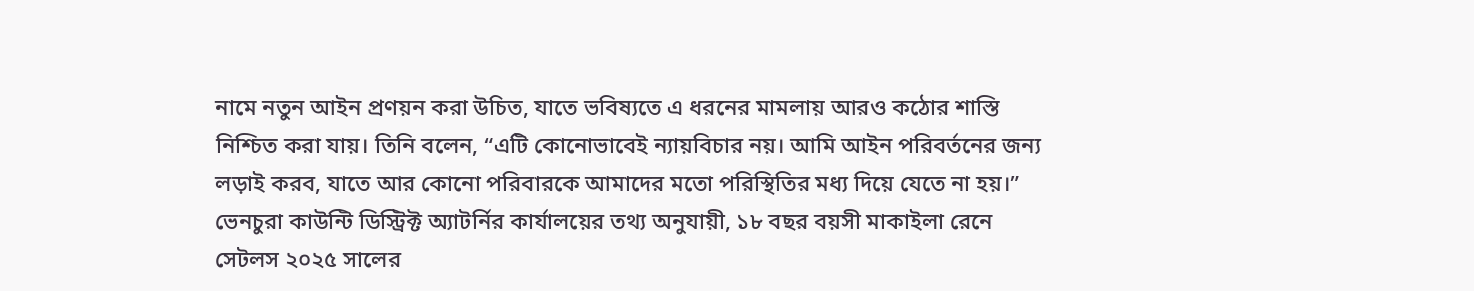নামে নতুন আইন প্রণয়ন করা উচিত, যাতে ভবিষ্যতে এ ধরনের মামলায় আরও কঠোর শাস্তি নিশ্চিত করা যায়। তিনি বলেন, “এটি কোনোভাবেই ন্যায়বিচার নয়। আমি আইন পরিবর্তনের জন্য লড়াই করব, যাতে আর কোনো পরিবারকে আমাদের মতো পরিস্থিতির মধ্য দিয়ে যেতে না হয়।” ভেনচুরা কাউন্টি ডিস্ট্রিক্ট অ্যাটর্নির কার্যালয়ের তথ্য অনুযায়ী, ১৮ বছর বয়সী মাকাইলা রেনে সেটলস ২০২৫ সালের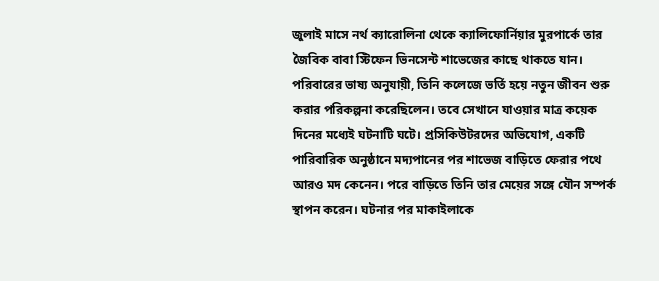জুলাই মাসে নর্থ ক্যারোলিনা থেকে ক্যালিফোর্নিয়ার মুরপার্কে তার জৈবিক বাবা স্টিফেন ভিনসেন্ট শাভেজের কাছে থাকতে যান। পরিবারের ভাষ্য অনুযায়ী, তিনি কলেজে ভর্তি হয়ে নতুন জীবন শুরু করার পরিকল্পনা করেছিলেন। তবে সেখানে যাওয়ার মাত্র কয়েক দিনের মধ্যেই ঘটনাটি ঘটে। প্রসিকিউটরদের অভিযোগ, একটি পারিবারিক অনুষ্ঠানে মদ্যপানের পর শাভেজ বাড়িতে ফেরার পথে আরও মদ কেনেন। পরে বাড়িতে তিনি তার মেয়ের সঙ্গে যৌন সম্পর্ক স্থাপন করেন। ঘটনার পর মাকাইলাকে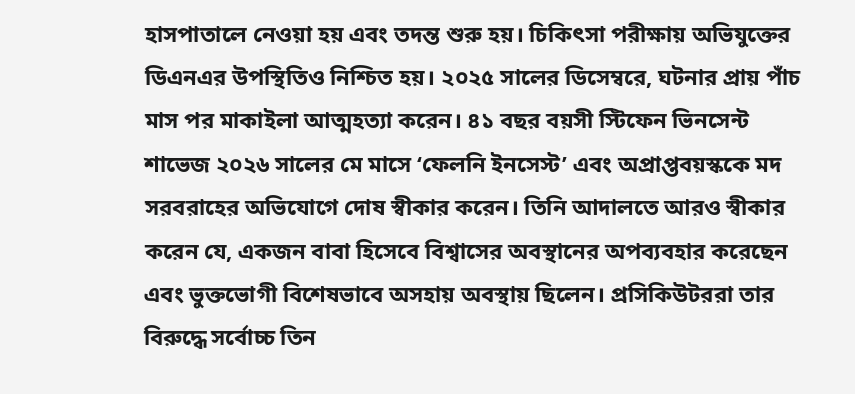হাসপাতালে নেওয়া হয় এবং তদন্ত শুরু হয়। চিকিৎসা পরীক্ষায় অভিযুক্তের ডিএনএর উপস্থিতিও নিশ্চিত হয়। ২০২৫ সালের ডিসেম্বরে, ঘটনার প্রায় পাঁচ মাস পর মাকাইলা আত্মহত্যা করেন। ৪১ বছর বয়সী স্টিফেন ভিনসেন্ট শাভেজ ২০২৬ সালের মে মাসে ‘ফেলনি ইনসেস্ট’ এবং অপ্রাপ্তবয়স্ককে মদ সরবরাহের অভিযোগে দোষ স্বীকার করেন। তিনি আদালতে আরও স্বীকার করেন যে, একজন বাবা হিসেবে বিশ্বাসের অবস্থানের অপব্যবহার করেছেন এবং ভুক্তভোগী বিশেষভাবে অসহায় অবস্থায় ছিলেন। প্রসিকিউটররা তার বিরুদ্ধে সর্বোচ্চ তিন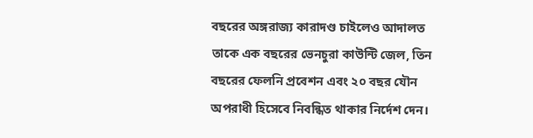বছরের অঙ্গরাজ্য কারাদণ্ড চাইলেও আদালত তাকে এক বছরের ভেনচুরা কাউন্টি জেল, তিন বছরের ফেলনি প্রবেশন এবং ২০ বছর যৌন অপরাধী হিসেবে নিবন্ধিত থাকার নির্দেশ দেন।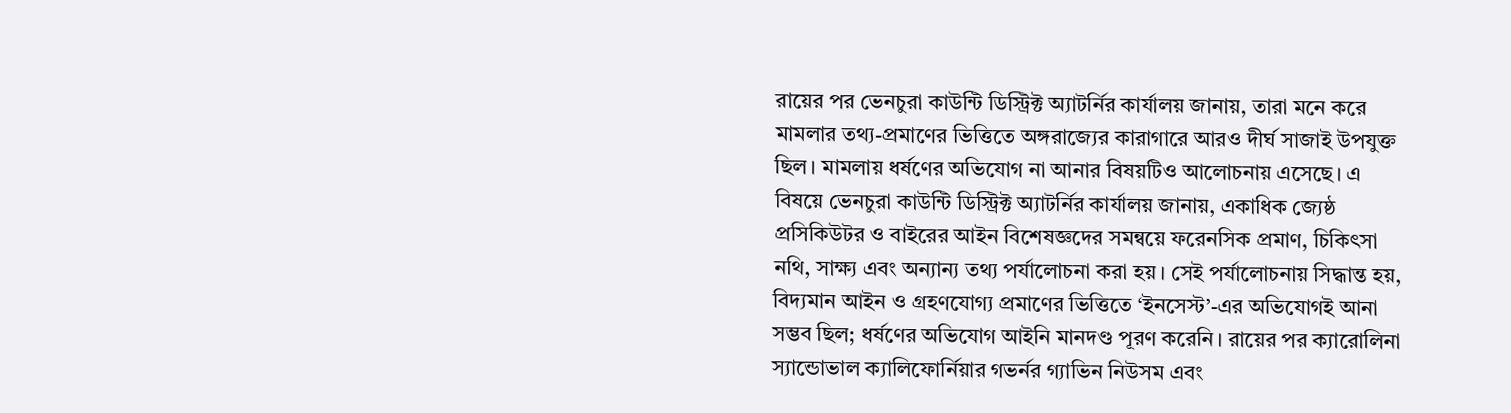রায়ের পর ভেনচুরা কাউন্টি ডিস্ট্রিক্ট অ্যাটর্নির কার্যালয় জানায়, তারা মনে করে মামলার তথ্য-প্রমাণের ভিত্তিতে অঙ্গরাজ্যের কারাগারে আরও দীর্ঘ সাজাই উপযুক্ত ছিল। মামলায় ধর্ষণের অভিযোগ না আনার বিষয়টিও আলোচনায় এসেছে। এ বিষয়ে ভেনচুরা কাউন্টি ডিস্ট্রিক্ট অ্যাটর্নির কার্যালয় জানায়, একাধিক জ্যেষ্ঠ প্রসিকিউটর ও বাইরের আইন বিশেষজ্ঞদের সমন্বয়ে ফরেনসিক প্রমাণ, চিকিৎসা নথি, সাক্ষ্য এবং অন্যান্য তথ্য পর্যালোচনা করা হয়। সেই পর্যালোচনায় সিদ্ধান্ত হয়, বিদ্যমান আইন ও গ্রহণযোগ্য প্রমাণের ভিত্তিতে ‘ইনসেস্ট’-এর অভিযোগই আনা সম্ভব ছিল; ধর্ষণের অভিযোগ আইনি মানদণ্ড পূরণ করেনি। রায়ের পর ক্যারোলিনা স্যান্ডোভাল ক্যালিফোর্নিয়ার গভর্নর গ্যাভিন নিউসম এবং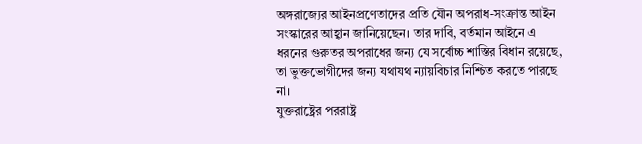অঙ্গরাজ্যের আইনপ্রণেতাদের প্রতি যৌন অপরাধ-সংক্রান্ত আইন সংস্কারের আহ্বান জানিয়েছেন। তার দাবি, বর্তমান আইনে এ ধরনের গুরুতর অপরাধের জন্য যে সর্বোচ্চ শাস্তির বিধান রয়েছে, তা ভুক্তভোগীদের জন্য যথাযথ ন্যায়বিচার নিশ্চিত করতে পারছে না।
যুক্তরাষ্ট্রের পররাষ্ট্র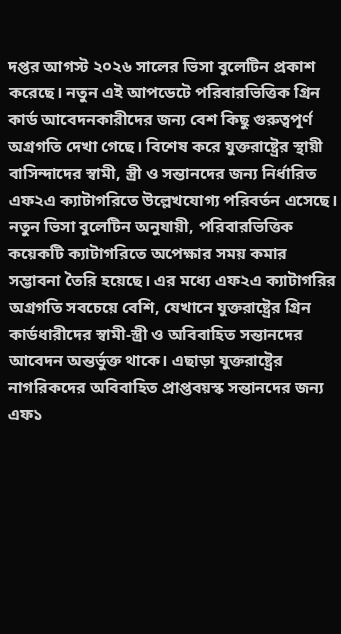দপ্তর আগস্ট ২০২৬ সালের ভিসা বুলেটিন প্রকাশ করেছে। নতুন এই আপডেটে পরিবারভিত্তিক গ্রিন কার্ড আবেদনকারীদের জন্য বেশ কিছু গুরুত্বপূর্ণ অগ্রগতি দেখা গেছে। বিশেষ করে যুক্তরাষ্ট্রের স্থায়ী বাসিন্দাদের স্বামী, স্ত্রী ও সন্তানদের জন্য নির্ধারিত এফ২এ ক্যাটাগরিতে উল্লেখযোগ্য পরিবর্তন এসেছে। নতুন ভিসা বুলেটিন অনুযায়ী, পরিবারভিত্তিক কয়েকটি ক্যাটাগরিতে অপেক্ষার সময় কমার সম্ভাবনা তৈরি হয়েছে। এর মধ্যে এফ২এ ক্যাটাগরির অগ্রগতি সবচেয়ে বেশি, যেখানে যুক্তরাষ্ট্রের গ্রিন কার্ডধারীদের স্বামী-স্ত্রী ও অবিবাহিত সন্তানদের আবেদন অন্তর্ভুক্ত থাকে। এছাড়া যুক্তরাষ্ট্রের নাগরিকদের অবিবাহিত প্রাপ্তবয়স্ক সন্তানদের জন্য এফ১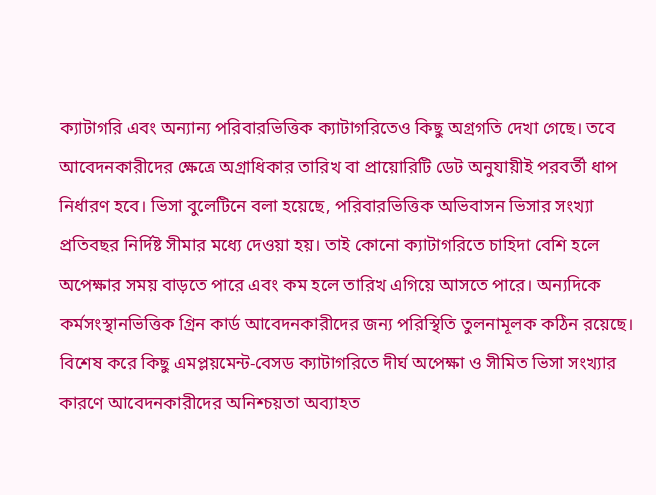ক্যাটাগরি এবং অন্যান্য পরিবারভিত্তিক ক্যাটাগরিতেও কিছু অগ্রগতি দেখা গেছে। তবে আবেদনকারীদের ক্ষেত্রে অগ্রাধিকার তারিখ বা প্রায়োরিটি ডেট অনুযায়ীই পরবর্তী ধাপ নির্ধারণ হবে। ভিসা বুলেটিনে বলা হয়েছে, পরিবারভিত্তিক অভিবাসন ভিসার সংখ্যা প্রতিবছর নির্দিষ্ট সীমার মধ্যে দেওয়া হয়। তাই কোনো ক্যাটাগরিতে চাহিদা বেশি হলে অপেক্ষার সময় বাড়তে পারে এবং কম হলে তারিখ এগিয়ে আসতে পারে। অন্যদিকে কর্মসংস্থানভিত্তিক গ্রিন কার্ড আবেদনকারীদের জন্য পরিস্থিতি তুলনামূলক কঠিন রয়েছে। বিশেষ করে কিছু এমপ্লয়মেন্ট-বেসড ক্যাটাগরিতে দীর্ঘ অপেক্ষা ও সীমিত ভিসা সংখ্যার কারণে আবেদনকারীদের অনিশ্চয়তা অব্যাহত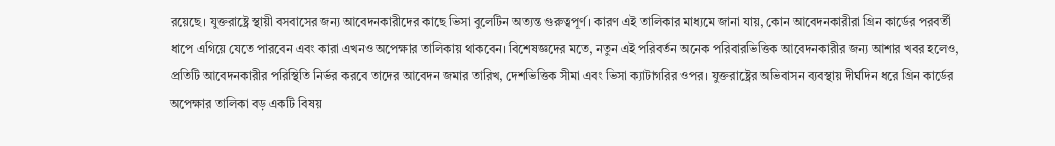রয়েছে। যুক্তরাষ্ট্রে স্থায়ী বসবাসের জন্য আবেদনকারীদের কাছে ভিসা বুলেটিন অত্যন্ত গুরুত্বপূর্ণ। কারণ এই তালিকার মাধ্যমে জানা যায়, কোন আবেদনকারীরা গ্রিন কার্ডের পরবর্তী ধাপে এগিয়ে যেতে পারবেন এবং কারা এখনও অপেক্ষার তালিকায় থাকবেন। বিশেষজ্ঞদের মতে, নতুন এই পরিবর্তন অনেক পরিবারভিত্তিক আবেদনকারীর জন্য আশার খবর হলেও, প্রতিটি আবেদনকারীর পরিস্থিতি নির্ভর করবে তাদের আবেদন জমার তারিখ, দেশভিত্তিক সীমা এবং ভিসা ক্যাটাগরির ওপর। যুক্তরাষ্ট্রের অভিবাসন ব্যবস্থায় দীর্ঘদিন ধরে গ্রিন কার্ডের অপেক্ষার তালিকা বড় একটি বিষয়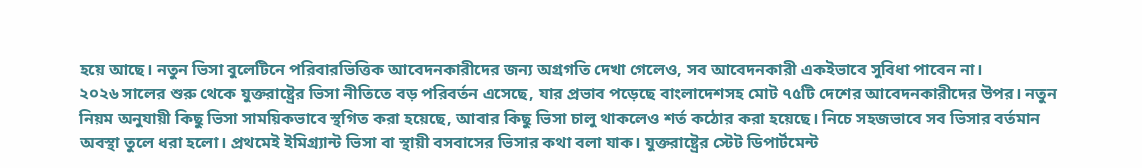হয়ে আছে। নতুন ভিসা বুলেটিনে পরিবারভিত্তিক আবেদনকারীদের জন্য অগ্রগতি দেখা গেলেও, সব আবেদনকারী একইভাবে সুবিধা পাবেন না।
২০২৬ সালের শুরু থেকে যুক্তরাষ্ট্রের ভিসা নীতিতে বড় পরিবর্তন এসেছে, যার প্রভাব পড়েছে বাংলাদেশসহ মোট ৭৫টি দেশের আবেদনকারীদের উপর। নতুন নিয়ম অনুযায়ী কিছু ভিসা সাময়িকভাবে স্থগিত করা হয়েছে, আবার কিছু ভিসা চালু থাকলেও শর্ত কঠোর করা হয়েছে। নিচে সহজভাবে সব ভিসার বর্তমান অবস্থা তুলে ধরা হলো। প্রথমেই ইমিগ্র্যান্ট ভিসা বা স্থায়ী বসবাসের ভিসার কথা বলা যাক। যুক্তরাষ্ট্রের স্টেট ডিপার্টমেন্ট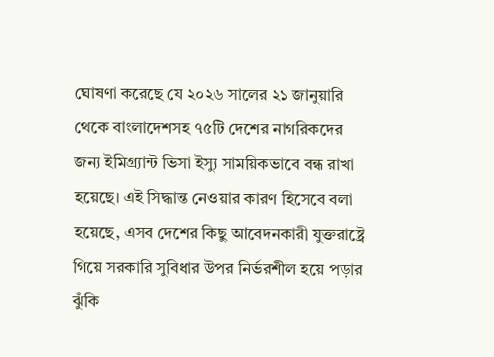ঘোষণা করেছে যে ২০২৬ সালের ২১ জানুয়ারি থেকে বাংলাদেশসহ ৭৫টি দেশের নাগরিকদের জন্য ইমিগ্র্যান্ট ভিসা ইস্যু সাময়িকভাবে বন্ধ রাখা হয়েছে। এই সিদ্ধান্ত নেওয়ার কারণ হিসেবে বলা হয়েছে, এসব দেশের কিছু আবেদনকারী যুক্তরাষ্ট্রে গিয়ে সরকারি সুবিধার উপর নির্ভরশীল হয়ে পড়ার ঝুঁকি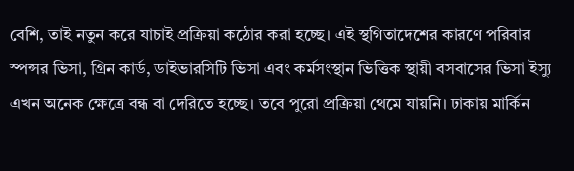বেশি, তাই নতুন করে যাচাই প্রক্রিয়া কঠোর করা হচ্ছে। এই স্থগিতাদেশের কারণে পরিবার স্পন্সর ভিসা, গ্রিন কার্ড, ডাইভারসিটি ভিসা এবং কর্মসংস্থান ভিত্তিক স্থায়ী বসবাসের ভিসা ইস্যু এখন অনেক ক্ষেত্রে বন্ধ বা দেরিতে হচ্ছে। তবে পুরো প্রক্রিয়া থেমে যায়নি। ঢাকায় মার্কিন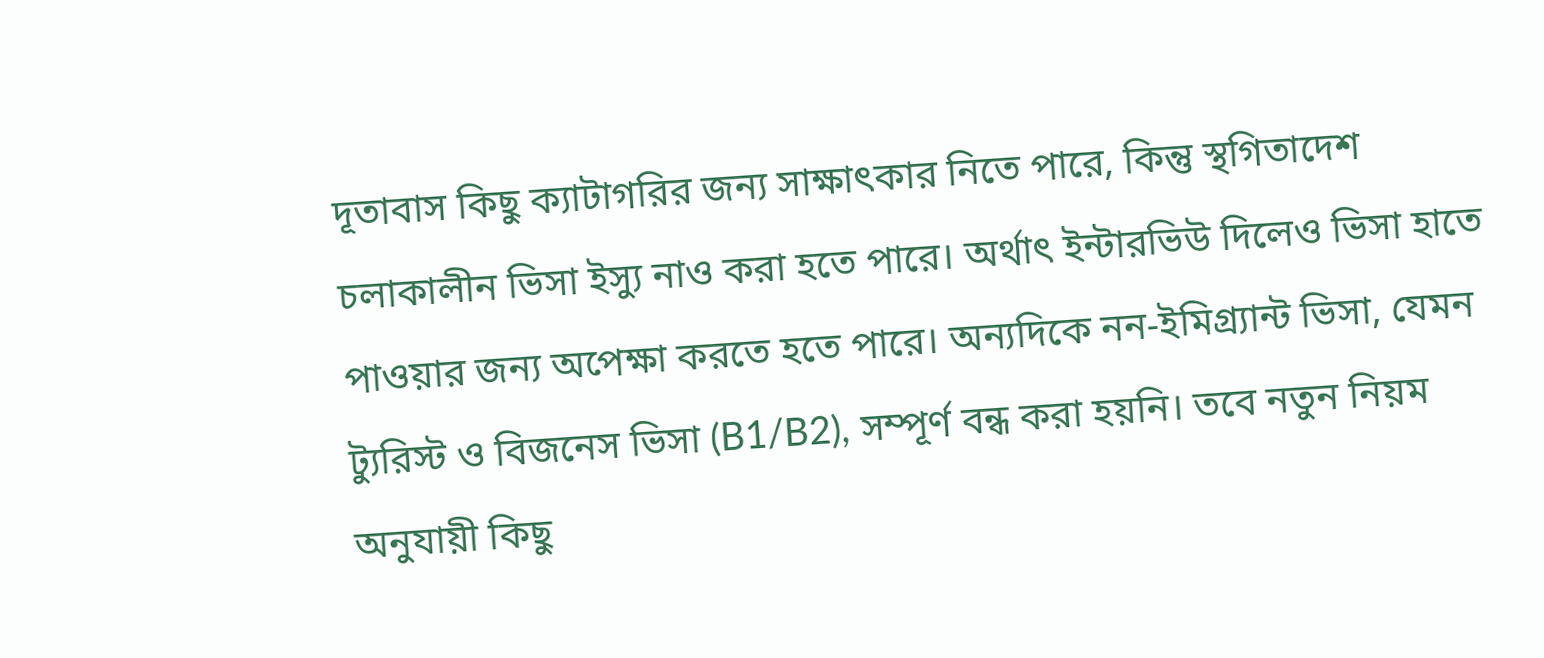দূতাবাস কিছু ক্যাটাগরির জন্য সাক্ষাৎকার নিতে পারে, কিন্তু স্থগিতাদেশ চলাকালীন ভিসা ইস্যু নাও করা হতে পারে। অর্থাৎ ইন্টারভিউ দিলেও ভিসা হাতে পাওয়ার জন্য অপেক্ষা করতে হতে পারে। অন্যদিকে নন-ইমিগ্র্যান্ট ভিসা, যেমন ট্যুরিস্ট ও বিজনেস ভিসা (B1/B2), সম্পূর্ণ বন্ধ করা হয়নি। তবে নতুন নিয়ম অনুযায়ী কিছু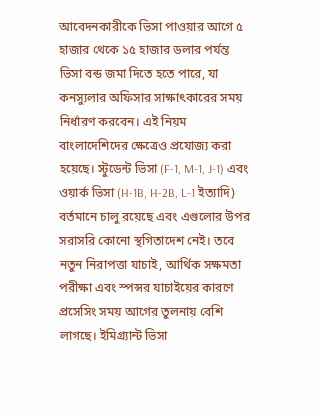আবেদনকারীকে ভিসা পাওয়ার আগে ৫ হাজার থেকে ১৫ হাজার ডলার পর্যন্ত ভিসা বন্ড জমা দিতে হতে পারে, যা কনস্যুলার অফিসার সাক্ষাৎকারের সময় নির্ধারণ করবেন। এই নিয়ম বাংলাদেশিদের ক্ষেত্রেও প্রযোজ্য করা হয়েছে। স্টুডেন্ট ভিসা (F-1, M-1, J-1) এবং ওয়ার্ক ভিসা (H-1B, H-2B, L-1 ইত্যাদি) বর্তমানে চালু রয়েছে এবং এগুলোর উপর সরাসরি কোনো স্থগিতাদেশ নেই। তবে নতুন নিরাপত্তা যাচাই, আর্থিক সক্ষমতা পরীক্ষা এবং স্পন্সর যাচাইয়ের কারণে প্রসেসিং সময় আগের তুলনায় বেশি লাগছে। ইমিগ্র্যান্ট ভিসা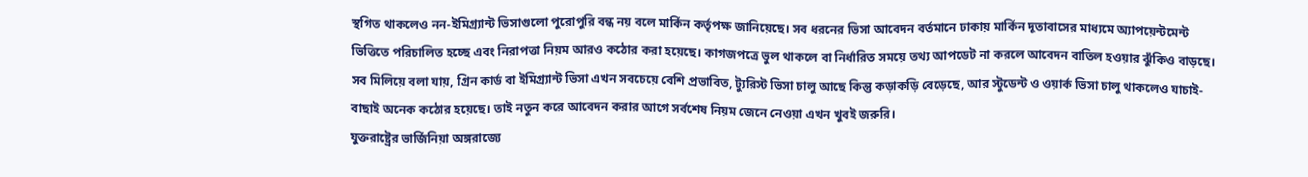স্থগিত থাকলেও নন-ইমিগ্র্যান্ট ভিসাগুলো পুরোপুরি বন্ধ নয় বলে মার্কিন কর্তৃপক্ষ জানিয়েছে। সব ধরনের ভিসা আবেদন বর্তমানে ঢাকায় মার্কিন দূতাবাসের মাধ্যমে অ্যাপয়েন্টমেন্ট ভিত্তিতে পরিচালিত হচ্ছে এবং নিরাপত্তা নিয়ম আরও কঠোর করা হয়েছে। কাগজপত্রে ভুল থাকলে বা নির্ধারিত সময়ে তথ্য আপডেট না করলে আবেদন বাতিল হওয়ার ঝুঁকিও বাড়ছে। সব মিলিয়ে বলা যায়, গ্রিন কার্ড বা ইমিগ্র্যান্ট ভিসা এখন সবচেয়ে বেশি প্রভাবিত, ট্যুরিস্ট ভিসা চালু আছে কিন্তু কড়াকড়ি বেড়েছে, আর স্টুডেন্ট ও ওয়ার্ক ভিসা চালু থাকলেও যাচাই-বাছাই অনেক কঠোর হয়েছে। তাই নতুন করে আবেদন করার আগে সর্বশেষ নিয়ম জেনে নেওয়া এখন খুবই জরুরি।
যুক্তরাষ্ট্রের ভার্জিনিয়া অঙ্গরাজ্যে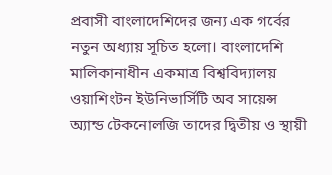প্রবাসী বাংলাদেশিদের জন্য এক গর্বের নতুন অধ্যায় সূচিত হলো। বাংলাদেশি মালিকানাধীন একমাত্র বিশ্ববিদ্যালয় ওয়াশিংটন ইউনিভার্সিটি অব সায়েন্স অ্যান্ড টেকনোলজি তাদের দ্বিতীয় ও স্থায়ী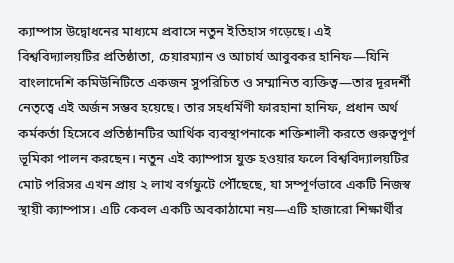ক্যাম্পাস উদ্বোধনের মাধ্যমে প্রবাসে নতুন ইতিহাস গড়েছে। এই বিশ্ববিদ্যালয়টির প্রতিষ্ঠাতা, চেয়ারম্যান ও আচার্য আবুবকর হানিফ—যিনি বাংলাদেশি কমিউনিটিতে একজন সুপরিচিত ও সম্মানিত ব্যক্তিত্ব—তার দূরদর্শী নেতৃত্বে এই অর্জন সম্ভব হয়েছে। তার সহধর্মিণী ফারহানা হানিফ, প্রধান অর্থ কর্মকর্তা হিসেবে প্রতিষ্ঠানটির আর্থিক ব্যবস্থাপনাকে শক্তিশালী করতে গুরুত্বপূর্ণ ভূমিকা পালন করছেন। নতুন এই ক্যাম্পাস যুক্ত হওয়ার ফলে বিশ্ববিদ্যালয়টির মোট পরিসর এখন প্রায় ২ লাখ বর্গফুটে পৌঁছেছে, যা সম্পূর্ণভাবে একটি নিজস্ব স্থায়ী ক্যাম্পাস। এটি কেবল একটি অবকাঠামো নয়—এটি হাজারো শিক্ষার্থীর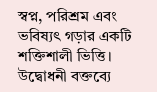স্বপ্ন, পরিশ্রম এবং ভবিষ্যৎ গড়ার একটি শক্তিশালী ভিত্তি। উদ্বোধনী বক্তব্যে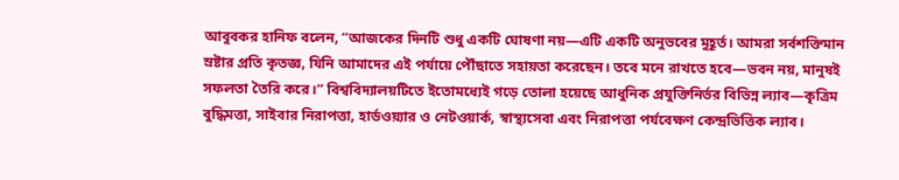আবুবকর হানিফ বলেন, “আজকের দিনটি শুধু একটি ঘোষণা নয়—এটি একটি অনুভবের মুহূর্ত। আমরা সর্বশক্তিমান স্রষ্টার প্রতি কৃতজ্ঞ, যিনি আমাদের এই পর্যায়ে পৌঁছাতে সহায়তা করেছেন। তবে মনে রাখতে হবে—ভবন নয়, মানুষই সফলতা তৈরি করে।” বিশ্ববিদ্যালয়টিতে ইতোমধ্যেই গড়ে তোলা হয়েছে আধুনিক প্রযুক্তিনির্ভর বিভিন্ন ল্যাব—কৃত্রিম বুদ্ধিমত্তা, সাইবার নিরাপত্তা, হার্ডওয়্যার ও নেটওয়ার্ক, স্বাস্থ্যসেবা এবং নিরাপত্তা পর্যবেক্ষণ কেন্দ্রভিত্তিক ল্যাব।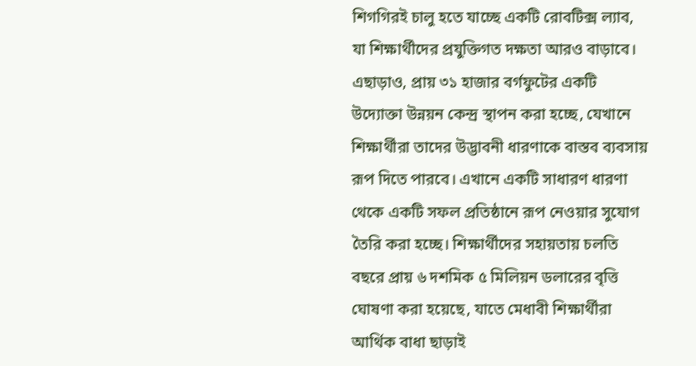শিগগিরই চালু হতে যাচ্ছে একটি রোবটিক্স ল্যাব, যা শিক্ষার্থীদের প্রযুক্তিগত দক্ষতা আরও বাড়াবে। এছাড়াও, প্রায় ৩১ হাজার বর্গফুটের একটি উদ্যোক্তা উন্নয়ন কেন্দ্র স্থাপন করা হচ্ছে, যেখানে শিক্ষার্থীরা তাদের উদ্ভাবনী ধারণাকে বাস্তব ব্যবসায় রূপ দিতে পারবে। এখানে একটি সাধারণ ধারণা থেকে একটি সফল প্রতিষ্ঠানে রূপ নেওয়ার সুযোগ তৈরি করা হচ্ছে। শিক্ষার্থীদের সহায়তায় চলতি বছরে প্রায় ৬ দশমিক ৫ মিলিয়ন ডলারের বৃত্তি ঘোষণা করা হয়েছে, যাতে মেধাবী শিক্ষার্থীরা আর্থিক বাধা ছাড়াই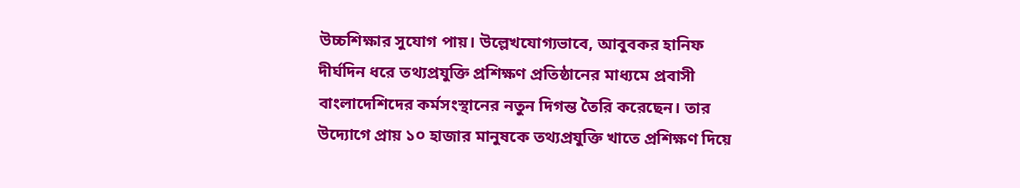উচ্চশিক্ষার সুযোগ পায়। উল্লেখযোগ্যভাবে, আবুবকর হানিফ দীর্ঘদিন ধরে তথ্যপ্রযুক্তি প্রশিক্ষণ প্রতিষ্ঠানের মাধ্যমে প্রবাসী বাংলাদেশিদের কর্মসংস্থানের নতুন দিগন্ত তৈরি করেছেন। তার উদ্যোগে প্রায় ১০ হাজার মানুষকে তথ্যপ্রযুক্তি খাতে প্রশিক্ষণ দিয়ে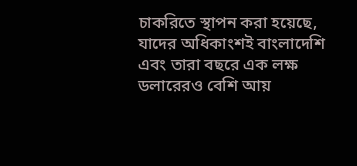চাকরিতে স্থাপন করা হয়েছে, যাদের অধিকাংশই বাংলাদেশি এবং তারা বছরে এক লক্ষ ডলারেরও বেশি আয়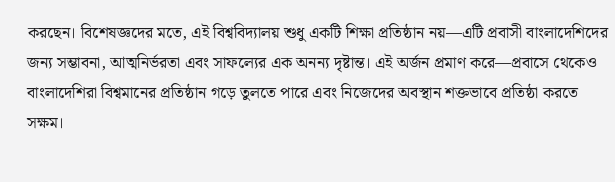করছেন। বিশেষজ্ঞদের মতে, এই বিশ্ববিদ্যালয় শুধু একটি শিক্ষা প্রতিষ্ঠান নয়—এটি প্রবাসী বাংলাদেশিদের জন্য সম্ভাবনা, আত্মনির্ভরতা এবং সাফল্যের এক অনন্য দৃষ্টান্ত। এই অর্জন প্রমাণ করে—প্রবাসে থেকেও বাংলাদেশিরা বিশ্বমানের প্রতিষ্ঠান গড়ে তুলতে পারে এবং নিজেদের অবস্থান শক্তভাবে প্রতিষ্ঠা করতে সক্ষম।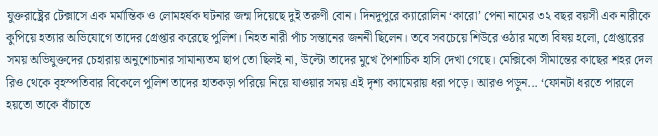যুক্তরাষ্ট্রের টেক্সাসে এক মর্মান্তিক ও লোমহর্ষক ঘটনার জন্ম দিয়েছে দুই তরুণী বোন। দিনদুপুরে ক্যারোলিন ‘কারো’ পেনা নামের ৩২ বছর বয়সী এক নারীকে কুপিয়ে হত্যার অভিযোগে তাদের গ্রেপ্তার করেছে পুলিশ। নিহত নারী পাঁচ সন্তানের জননী ছিলেন। তবে সবচেয়ে শিউরে ওঠার মতো বিষয় হলো, গ্রেপ্তারের সময় অভিযুক্তদের চেহারায় অনুশোচনার সামান্যতম ছাপ তো ছিলই না, উল্টো তাদের মুখে পৈশাচিক হাসি দেখা গেছে। মেক্সিকো সীমান্তের কাছের শহর দেল রিও থেকে বৃহস্পতিবার বিকেলে পুলিশ তাদের হাতকড়া পরিয়ে নিয়ে যাওয়ার সময় এই দৃশ্য ক্যামেরায় ধরা পড়ে। আরও পড়ুন... ‘ফোনটা ধরতে পারলে হয়তো তাকে বাঁচাতে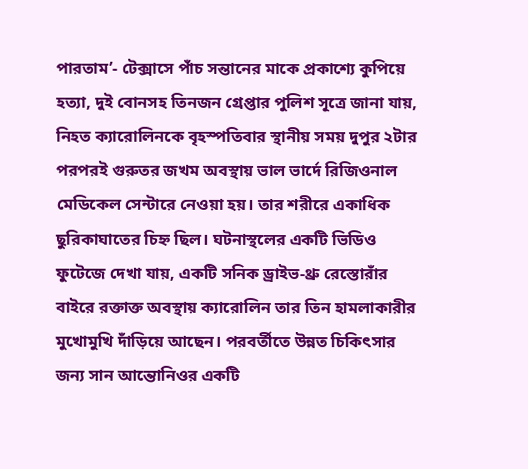পারতাম’- টেক্সাসে পাঁচ সন্তানের মাকে প্রকাশ্যে কুপিয়ে হত্যা, দুই বোনসহ তিনজন গ্রেপ্তার পুলিশ সূত্রে জানা যায়, নিহত ক্যারোলিনকে বৃহস্পতিবার স্থানীয় সময় দুপুর ২টার পরপরই গুরুতর জখম অবস্থায় ভাল ভার্দে রিজিওনাল মেডিকেল সেন্টারে নেওয়া হয়। তার শরীরে একাধিক ছুরিকাঘাতের চিহ্ন ছিল। ঘটনাস্থলের একটি ভিডিও ফুটেজে দেখা যায়, একটি সনিক ড্রাইভ-থ্রু রেস্তোরাঁর বাইরে রক্তাক্ত অবস্থায় ক্যারোলিন তার তিন হামলাকারীর মুখোমুখি দাঁড়িয়ে আছেন। পরবর্তীতে উন্নত চিকিৎসার জন্য সান আন্তোনিওর একটি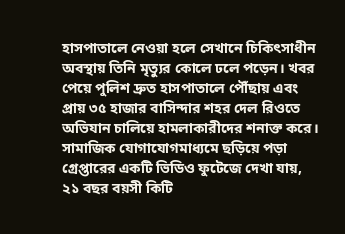হাসপাতালে নেওয়া হলে সেখানে চিকিৎসাধীন অবস্থায় তিনি মৃত্যুর কোলে ঢলে পড়েন। খবর পেয়ে পুলিশ দ্রুত হাসপাতালে পৌঁছায় এবং প্রায় ৩৫ হাজার বাসিন্দার শহর দেল রিওতে অভিযান চালিয়ে হামলাকারীদের শনাক্ত করে। সামাজিক যোগাযোগমাধ্যমে ছড়িয়ে পড়া গ্রেপ্তারের একটি ভিডিও ফুটেজে দেখা যায়, ২১ বছর বয়সী কিটি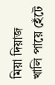মিয়া দিয়াজ খালি পায়ে হেঁটে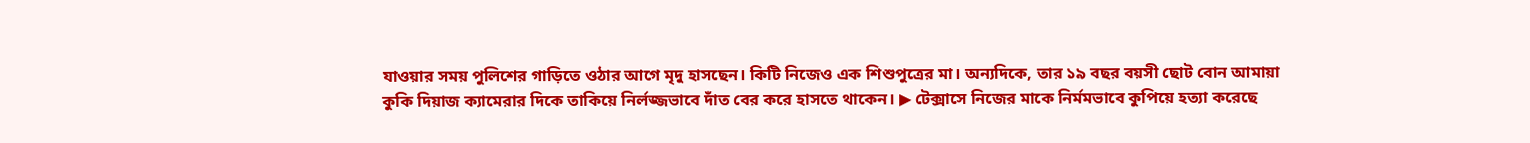যাওয়ার সময় পুলিশের গাড়িতে ওঠার আগে মৃদু হাসছেন। কিটি নিজেও এক শিশুপুত্রের মা। অন্যদিকে, তার ১৯ বছর বয়সী ছোট বোন আমায়া কুকি দিয়াজ ক্যামেরার দিকে তাকিয়ে নির্লজ্জভাবে দাঁত বের করে হাসতে থাকেন। ▶ টেক্সাসে নিজের মাকে নির্মমভাবে কুপিয়ে হত্যা করেছে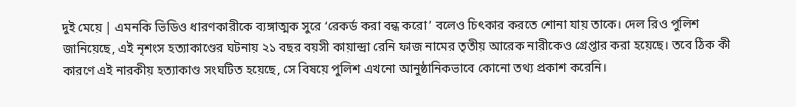দুই মেয়ে | এমনকি ভিডিও ধারণকারীকে ব্যঙ্গাত্মক সুরে ‘রেকর্ড করা বন্ধ করো’ বলেও চিৎকার করতে শোনা যায় তাকে। দেল রিও পুলিশ জানিয়েছে, এই নৃশংস হত্যাকাণ্ডের ঘটনায় ২১ বছর বয়সী কায়ান্দ্রা রেনি ফাজ নামের তৃতীয় আরেক নারীকেও গ্রেপ্তার করা হয়েছে। তবে ঠিক কী কারণে এই নারকীয় হত্যাকাণ্ড সংঘটিত হয়েছে, সে বিষয়ে পুলিশ এখনো আনুষ্ঠানিকভাবে কোনো তথ্য প্রকাশ করেনি।